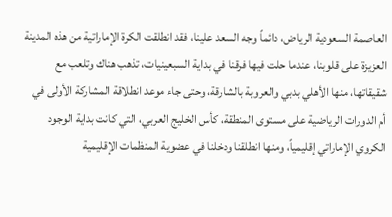العاصمة السعودية الرياض، دائماً وجه السعد علينا، فقد انطلقت الكرة الإماراتية من هذه المدينة العزيزة على قلوبنا، عندما حلت فيها فرقنا في بداية السبعينيات، تذهب هناك وتلعب مع شقيقاتها، منها الأهلي بدبي والعروبة بالشارقة، وحتى جاء موعد انطلاقة المشاركة الأولى في أم الدورات الرياضية على مستوى المنطقة، كأس الخليج العربي، التي كانت بداية الوجود الكروي الإماراتي إقليمياً، ومنها انطلقنا ودخلنا في عضوية المنظمات الإقليمية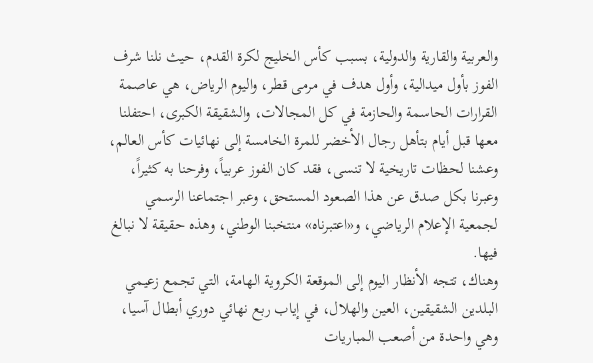والعربية والقارية والدولية، بسبب كأس الخليج لكرة القدم، حيث نلنا شرف الفوز بأول ميدالية، وأول هدف في مرمى قطر، واليوم الرياض، هي عاصمة القرارات الحاسمة والحازمة في كل المجالات، والشقيقة الكبرى، احتفلنا معها قبل أيام بتأهل رجال الأخضر للمرة الخامسة إلى نهائيات كأس العالم، وعشنا لحظات تاريخية لا تنسى، فقد كان الفوز عربياً، وفرحنا به كثيراً، وعبرنا بكل صدق عن هذا الصعود المستحق، وعبر اجتماعنا الرسمي لجمعية الإعلام الرياضي، و«اعتبرناه» منتخبنا الوطني، وهذه حقيقة لا نبالغ فيها.
وهناك، تتجه الأنظار اليوم إلى الموقعة الكروية الهامة، التي تجمع زعيمي البلدين الشقيقين، العين والهلال، في إياب ربع نهائي دوري أبطال آسيا، وهي واحدة من أصعب المباريات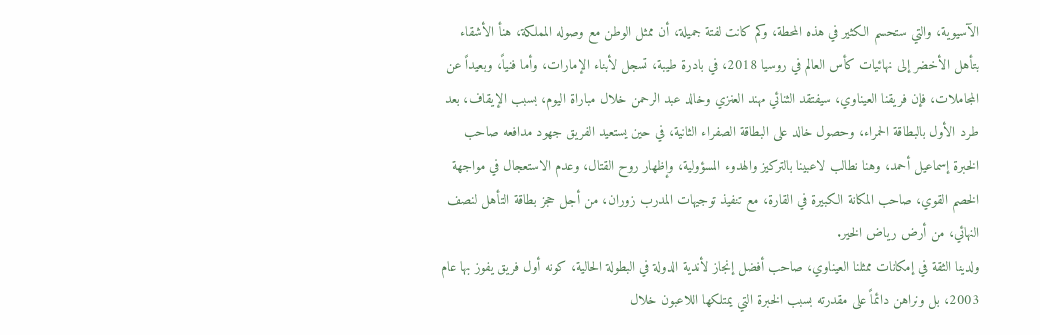الآسيوية، والتي ستحسم الكثير في هذه المحطة، وكم كانت لفتة جميلة، أن ممثل الوطن مع وصوله المملكة، هنأ الأشقاء بتأهل الأخضر إلى نهائيات كأس العالم في روسيا 2018، في بادرة طيبة، تسجل لأبناء الإمارات، وأما فنياً، وبعيداً عن المجاملات، فإن فريقنا العيناوي، سيفتقد الثنائي مهند العنزي وخالد عبد الرحمن خلال مباراة اليوم، بسبب الإيقاف، بعد طرد الأول بالبطاقة الحمراء، وحصول خالد على البطاقة الصفراء الثانية، في حين يستعيد الفريق جهود مدافعه صاحب الخبرة إسماعيل أحمد، وهنا نطالب لاعبينا بالتركيز والهدوء المسؤولية، وإظهار روح القتال، وعدم الاستعجال في مواجهة الخصم القوي، صاحب المكانة الكبيرة في القارة، مع تنفيذ توجيهات المدرب زوران، من أجل حجز بطاقة التأهل لنصف النهائي، من أرض رياض الخير.
ولدينا الثقة في إمكانات ممثلنا العيناوي، صاحب أفضل إنجاز لأندية الدولة في البطولة الحالية، كونه أول فريق يفوز بها عام 2003، بل ونراهن دائماً على مقدرته بسبب الخبرة التي يمتلكها اللاعبون خلال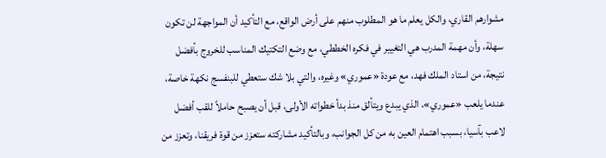مشوارهم القاري، والكل يعلم ما هو المطلوب منهم على أرض الواقع، مع التأكيد أن المواجهة لن تكون سهلة، وأن مهمة المدرب هي التغيير في فكره الخططي، مع وضع التكتيك المناسب للخروج بأفضل نتيجة، من استاد الملك فهد، مع عودة «عموري» وغيره، والتي بلا شك ستعطي للبنفسج نكهة خاصة، عندما يلعب «عموري»، الذي يبدع ويتألق منذ بدأ خطواته الأولى، قبل أن يصبح حاملاً للقب أفضل لاعب بآسيا، بسبب اهتمام العين به من كل الجوانب، وبالتأكيد مشاركته ستعزز من قوة فريقنا، وتعزز من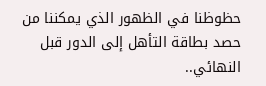حظوظنا في الظهور الذي يمكننا من حصد بطاقة التأهل إلى الدور قبل النهائي..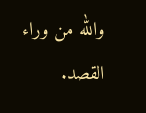والله من وراء القصد.